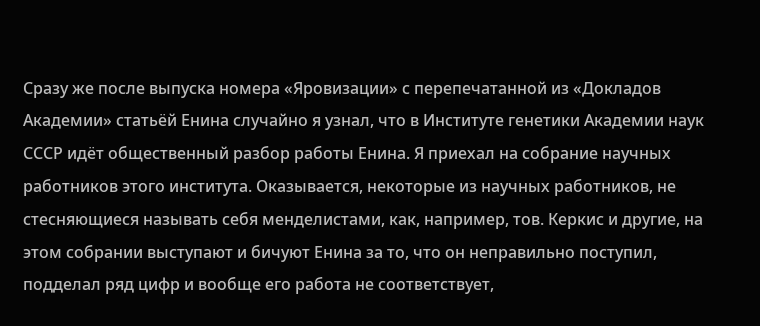Сразу же после выпуска номера «Яровизации» с перепечатанной из «Докладов Академии» статьёй Енина случайно я узнал, что в Институте генетики Академии наук СССР идёт общественный разбор работы Енина. Я приехал на собрание научных работников этого института. Оказывается, некоторые из научных работников, не стесняющиеся называть себя менделистами, как, например, тов. Керкис и другие, на этом собрании выступают и бичуют Енина за то, что он неправильно поступил, подделал ряд цифр и вообще его работа не соответствует,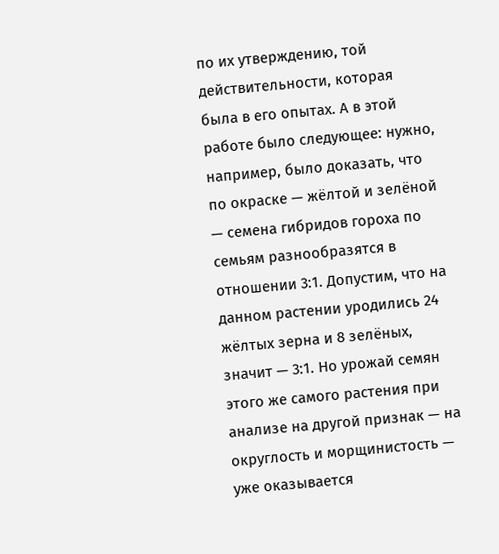по их утверждению, той действительности, которая была в его опытах. А в этой работе было следующее: нужно, например, было доказать, что по окраске — жёлтой и зелёной — семена гибридов гороха по семьям разнообразятся в отношении 3:1. Допустим, что на данном растении уродились 24 жёлтых зерна и 8 зелёных, значит — 3:1. Но урожай семян этого же самого растения при анализе на другой признак — на округлость и морщинистость — уже оказывается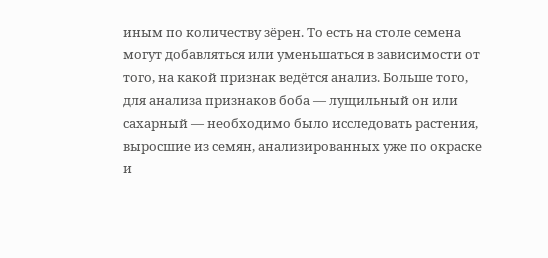иным по количеству зёрен. То есть на столе семена могут добавляться или уменьшаться в зависимости от того, на какой признак ведётся анализ. Больше того, для анализа признаков боба — лущильный он или сахарный — необходимо было исследовать растения, выросшие из семян, анализированных уже по окраске и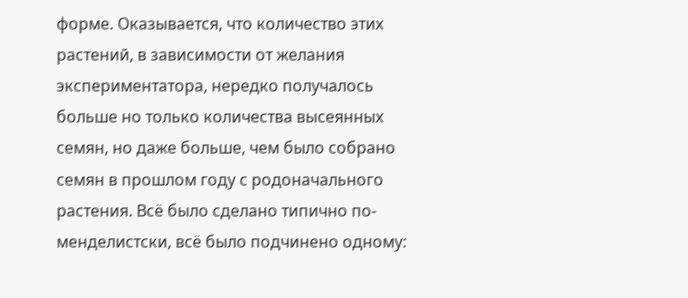форме. Оказывается, что количество этих растений, в зависимости от желания экспериментатора, нередко получалось больше но только количества высеянных семян, но даже больше, чем было собрано семян в прошлом году с родоначального растения. Всё было сделано типично по-менделистски, всё было подчинено одному: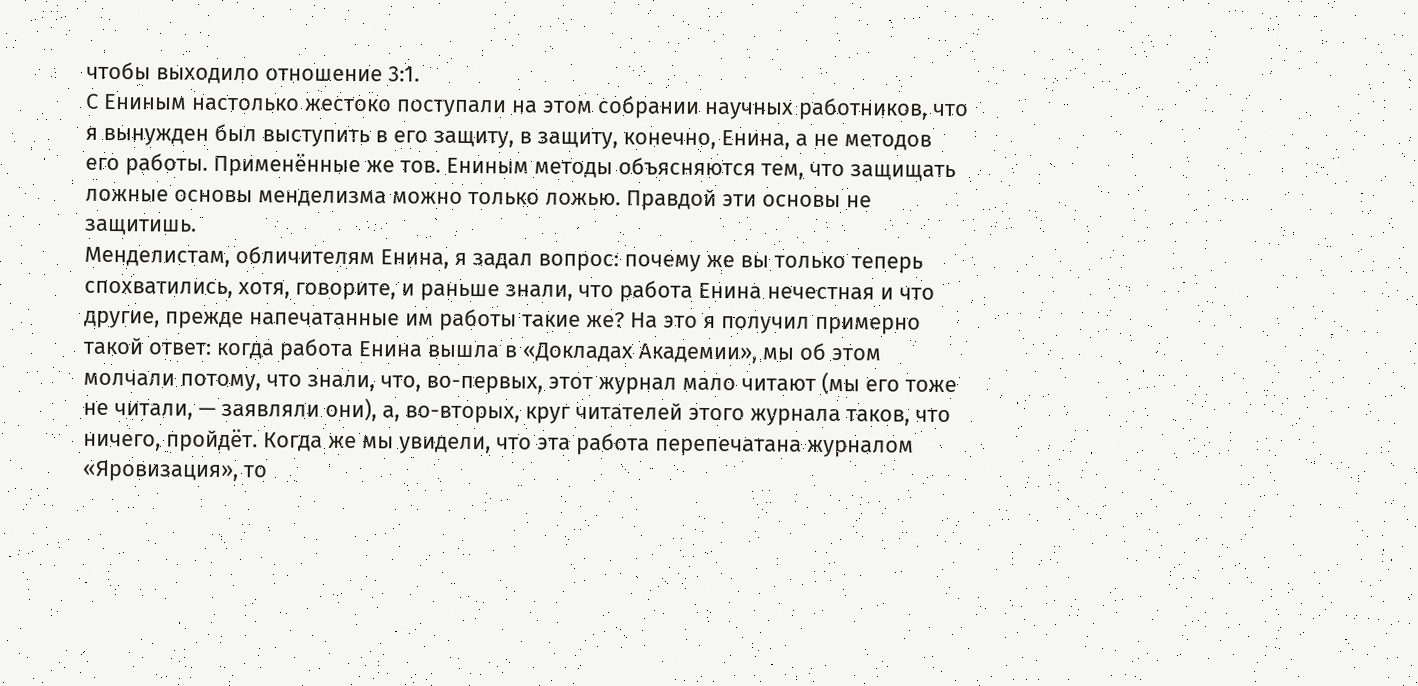чтобы выходило отношение 3:1.
С Ениным настолько жестоко поступали на этом собрании научных работников, что я вынужден был выступить в его защиту, в защиту, конечно, Енина, а не методов его работы. Применённые же тов. Ениным методы объясняются тем, что защищать ложные основы менделизма можно только ложью. Правдой эти основы не защитишь.
Менделистам, обличителям Енина, я задал вопрос: почему же вы только теперь спохватились, хотя, говорите, и раньше знали, что работа Енина нечестная и что другие, прежде напечатанные им работы такие же? На это я получил примерно такой ответ: когда работа Енина вышла в «Докладах Академии», мы об этом молчали потому, что знали, что, во-первых, этот журнал мало читают (мы его тоже не читали, — заявляли они), а, во-вторых, круг читателей этого журнала таков, что ничего, пройдёт. Когда же мы увидели, что эта работа перепечатана журналом «Яровизация», то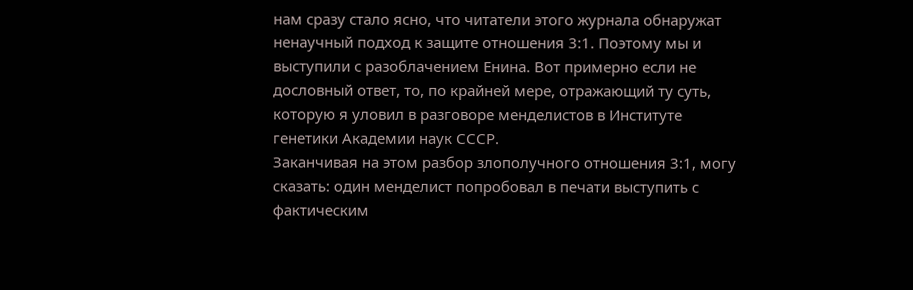нам сразу стало ясно, что читатели этого журнала обнаружат ненаучный подход к защите отношения 3:1. Поэтому мы и выступили с разоблачением Енина. Вот примерно если не дословный ответ, то, по крайней мере, отражающий ту суть, которую я уловил в разговоре менделистов в Институте генетики Академии наук СССР.
Заканчивая на этом разбор злополучного отношения 3:1, могу сказать: один менделист попробовал в печати выступить с фактическим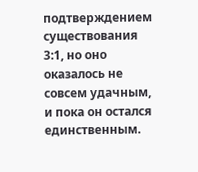подтверждением существования 3:1, но оно оказалось не совсем удачным, и пока он остался единственным.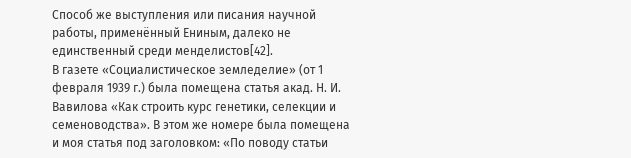Способ же выступления или писания научной работы, применённый Ениным, далеко не единственный среди менделистов[42].
В газете «Социалистическое земледелие» (от 1 февраля 1939 г.) была помещена статья акад. Н. И. Вавилова «Как строить курс генетики, селекции и семеноводства». В этом же номере была помещена и моя статья под заголовком: «По поводу статьи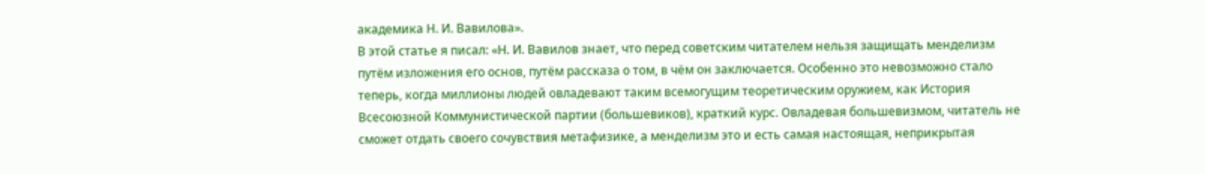академика Н. И. Вавилова».
В этой статье я писал: «Н. И. Вавилов знает, что перед советским читателем нельзя защищать менделизм путём изложения его основ, путём рассказа о том, в чём он заключается. Особенно это невозможно стало теперь, когда миллионы людей овладевают таким всемогущим теоретическим оружием, как История Всесоюзной Коммунистической партии (большевиков), краткий курс. Овладевая большевизмом, читатель не сможет отдать своего сочувствия метафизике, а менделизм это и есть самая настоящая, неприкрытая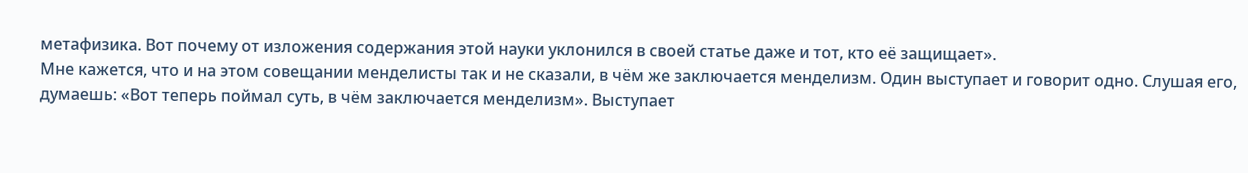метафизика. Вот почему от изложения содержания этой науки уклонился в своей статье даже и тот, кто её защищает».
Мне кажется, что и на этом совещании менделисты так и не сказали, в чём же заключается менделизм. Один выступает и говорит одно. Слушая его, думаешь: «Вот теперь поймал суть, в чём заключается менделизм». Выступает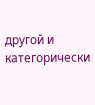другой и категорически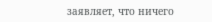заявляет, что ничего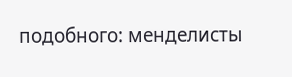подобного: менделисты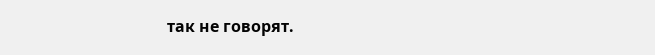так не говорят.